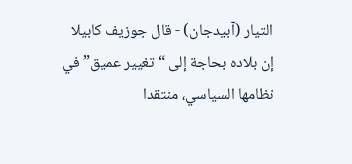التيار (آبيدجان) - قال جوزيف كابيلا إن بلاده بحاجة إلى “تغيير عميق” في نظامها السياسي، منتقدا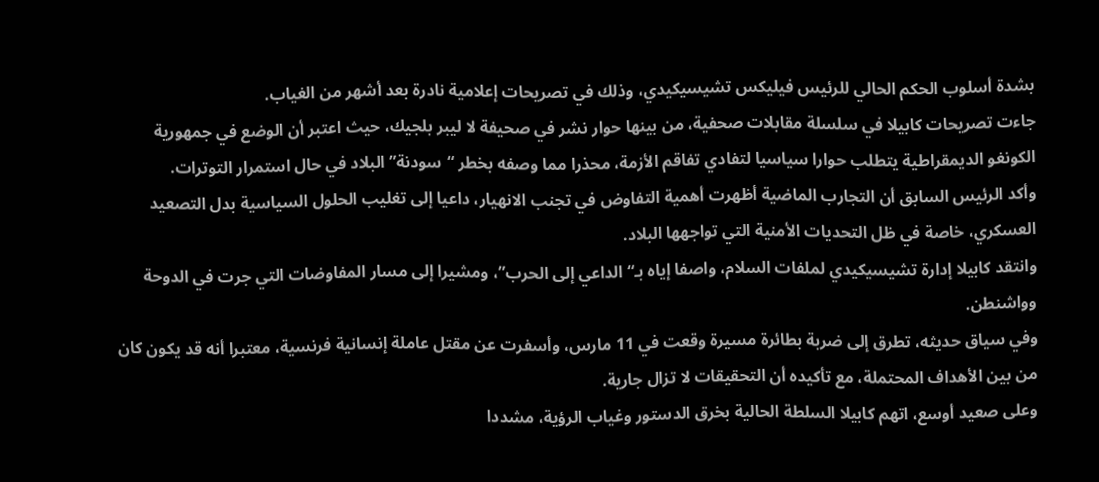بشدة أسلوب الحكم الحالي للرئيس فيليكس تشيسيكيدي، وذلك في تصريحات إعلامية نادرة بعد أشهر من الغياب.
جاءت تصريحات كابيلا في سلسلة مقابلات صحفية، من بينها حوار نشر في صحيفة لا ليبر بلجيك، حيث اعتبر أن الوضع في جمهورية الكونغو الديمقراطية يتطلب حوارا سياسيا لتفادي تفاقم الأزمة، محذرا مما وصفه بخطر “سودنة” البلاد في حال استمرار التوترات.
وأكد الرئيس السابق أن التجارب الماضية أظهرت أهمية التفاوض في تجنب الانهيار، داعيا إلى تغليب الحلول السياسية بدل التصعيد العسكري، خاصة في ظل التحديات الأمنية التي تواجهها البلاد.
وانتقد كابيلا إدارة تشيسيكيدي لملفات السلام، واصفا إياه بـ“الداعي إلى الحرب”، ومشيرا إلى مسار المفاوضات التي جرت في الدوحة وواشنطن.
وفي سياق حديثه، تطرق إلى ضربة بطائرة مسيرة وقعت في 11 مارس، وأسفرت عن مقتل عاملة إنسانية فرنسية، معتبرا أنه قد يكون كان من بين الأهداف المحتملة، مع تأكيده أن التحقيقات لا تزال جارية.
وعلى صعيد أوسع، اتهم كابيلا السلطة الحالية بخرق الدستور وغياب الرؤية، مشددا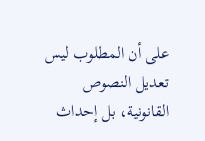على أن المطلوب ليس تعديل النصوص القانونية، بل إحداث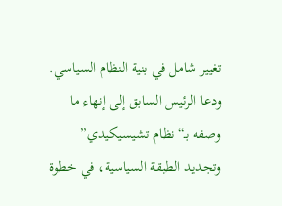تغيير شامل في بنية النظام السياسي.
ودعا الرئيس السابق إلى إنهاء ما وصفه بـ“نظام تشيسيكيدي” وتجديد الطبقة السياسية، في خطوة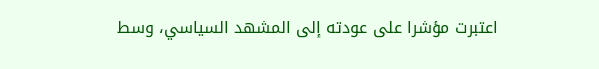اعتبرت مؤشرا على عودته إلى المشهد السياسي، وسط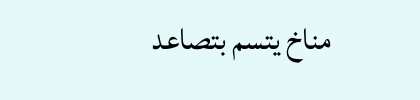مناخ يتسم بتصاعد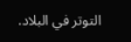التوتر في البلاد.